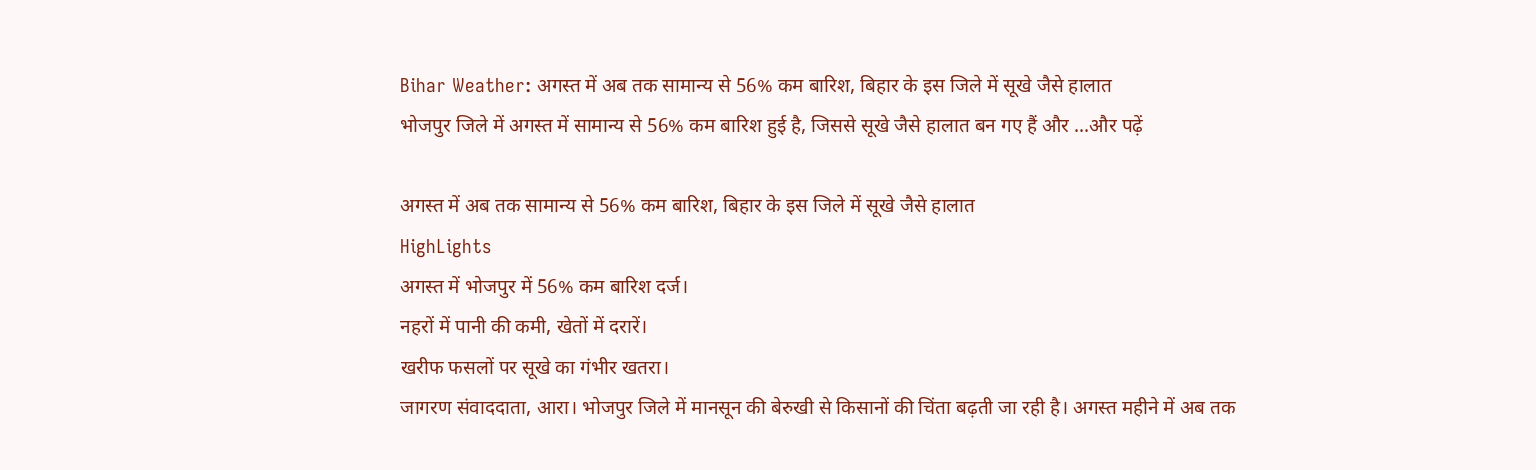Bihar Weather: अगस्त में अब तक सामान्य से 56% कम बारिश, बिहार के इस जिले में सूखे जैसे हालात
भोजपुर जिले में अगस्त में सामान्य से 56% कम बारिश हुई है, जिससे सूखे जैसे हालात बन गए हैं और ...और पढ़ें

अगस्त में अब तक सामान्य से 56% कम बारिश, बिहार के इस जिले में सूखे जैसे हालात
HighLights
अगस्त में भोजपुर में 56% कम बारिश दर्ज।
नहरों में पानी की कमी, खेतों में दरारें।
खरीफ फसलों पर सूखे का गंभीर खतरा।
जागरण संवाददाता, आरा। भोजपुर जिले में मानसून की बेरुखी से किसानों की चिंता बढ़ती जा रही है। अगस्त महीने में अब तक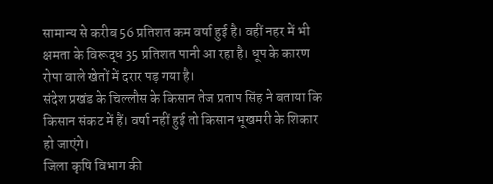सामान्य से करीब 56 प्रतिशत कम वर्षा हुई है। वहीं नहर में भी क्षमता के विरूद्ध 35 प्रतिशत पानी आ रहा है। धूप के कारण रोपा वाले खेतों में दरार पड़ गया है।
संदेश प्रखंड के चिल्लौस के किसान तेज प्रताप सिंह ने बताया कि किसान संकट में हैं। वर्षा नहीं हुई तो किसान भूखमरी के शिकार हो जाएंगे।
जिला कृषि विभाग की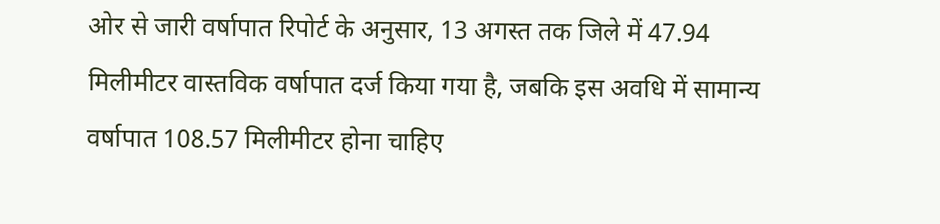ओर से जारी वर्षापात रिपोर्ट के अनुसार, 13 अगस्त तक जिले में 47.94 मिलीमीटर वास्तविक वर्षापात दर्ज किया गया है, जबकि इस अवधि में सामान्य वर्षापात 108.57 मिलीमीटर होना चाहिए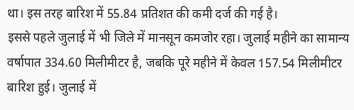था। इस तरह बारिश में 55.84 प्रतिशत की कमी दर्ज की गई है।
इससे पहले जुलाई में भी जिले में मानसून कमजोर रहा। जुलाई महीने का सामान्य वर्षापात 334.60 मिलीमीटर है, जबकि पूरे महीने में केवल 157.54 मिलीमीटर बारिश हुई। जुलाई में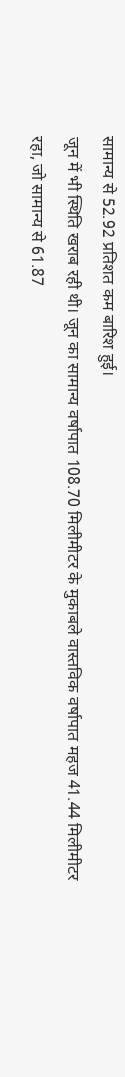सामान्य से 52.92 प्रतिशत कम बारिश हुई।
जून में भी स्थिति खराब रही थी। जून का सामान्य वर्षापात 108.70 मिलीमीटर के मुकाबले वास्तविक वर्षापात महज 41.44 मिलीमीटर रहा, जो सामान्य से 61.87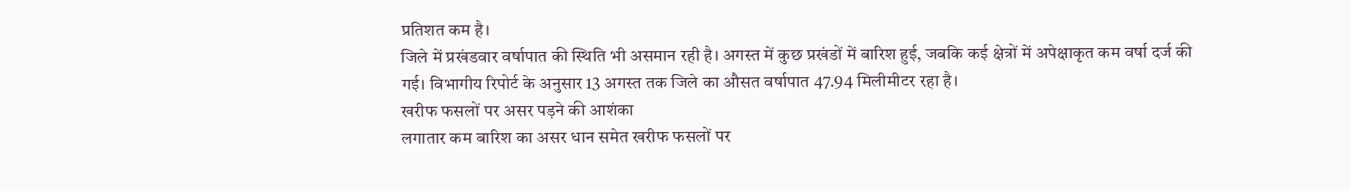प्रतिशत कम है।
जिले में प्रखंडवार वर्षापात की स्थिति भी असमान रही है। अगस्त में कुछ प्रखंडों में बारिश हुई, जबकि कई क्षेत्रों में अपेक्षाकृत कम वर्षा दर्ज की गई। विभागीय रिपोर्ट के अनुसार 13 अगस्त तक जिले का औसत वर्षापात 47.94 मिलीमीटर रहा है।
खरीफ फसलों पर असर पड़ने की आशंका
लगातार कम बारिश का असर धान समेत खरीफ फसलों पर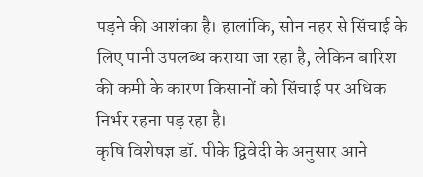पड़ने की आशंका है। हालांकि, सोन नहर से सिंचाई के लिए पानी उपलब्ध कराया जा रहा है, लेकिन बारिश की कमी के कारण किसानों को सिंचाई पर अधिक निर्भर रहना पड़ रहा है।
कृषि विशेषज्ञ डॉ. पीके द्विवेदी के अनुसार आने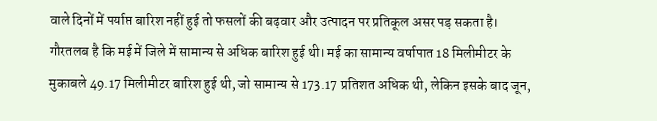वाले दिनों में पर्याप्त बारिश नहीं हुई तो फसलों की बढ़वार और उत्पादन पर प्रतिकूल असर पड़ सकता है।
गौरतलब है कि मई में जिले में सामान्य से अधिक बारिश हुई थी। मई का सामान्य वर्षापात 18 मिलीमीटर के मुकाबले 49.17 मिलीमीटर बारिश हुई थी, जो सामान्य से 173.17 प्रतिशत अधिक थी, लेकिन इसके बाद जून,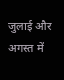जुलाई और अगस्त में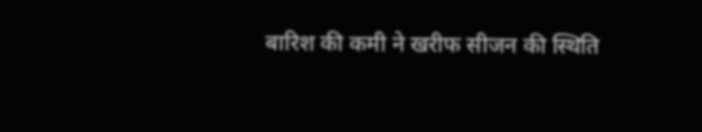बारिश की कमी ने खरीफ सीजन की स्थिति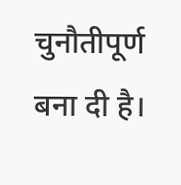चुनौतीपूर्ण बना दी है।